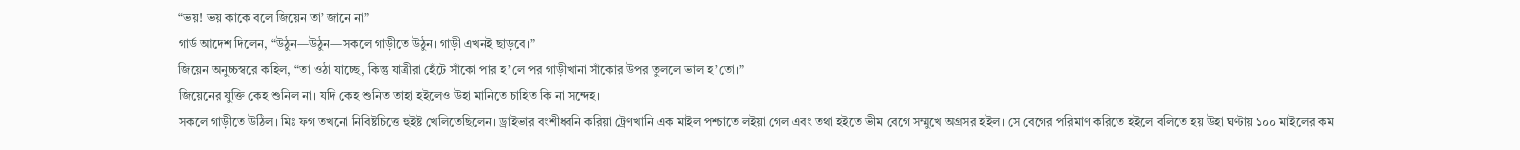“ভয়! ভয় কাকে বলে জিয়েন তা’ জানে না”
গার্ড আদেশ দিলেন, “উঠুন—উঠুন—সকলে গাড়ীতে উঠুন। গাড়ী এখনই ছাড়বে।”
জিয়েন অনুচ্চস্বরে কহিল, “তা ওঠা যাচ্ছে, কিন্তু যাত্রীরা হেঁটে সাঁকো পার হ’লে পর গাড়ীখানা সাঁকোর উপর তুললে ভাল হ’তো।”
জিয়েনের যুক্তি কেহ শুনিল না। যদি কেহ শুনিত তাহা হইলেও উহা মানিতে চাহিত কি না সন্দেহ।
সকলে গাড়ীতে উঠিল। মিঃ ফগ তখনো নিবিষ্টচিত্তে হুইষ্ট খেলিতেছিলেন। ড্রাইভার বংশীধ্বনি করিয়া ট্রেণখানি এক মাইল পশ্চাতে লইয়া গেল এবং তথা হইতে ভীম বেগে সম্মুখে অগ্রসর হইল। সে বেগের পরিমাণ করিতে হইলে বলিতে হয় উহা ঘণ্টায় ১০০ মাইলের কম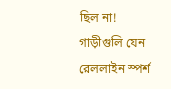ছিল না! গাড়ীগুলি যেন রেললাইন স্পর্শ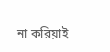না করিয়াই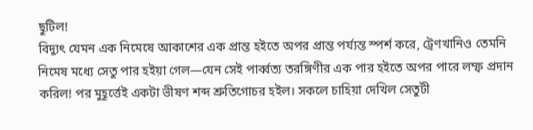ছুটিল!
বিদ্যুৎ যেমন এক নিমেষে আকাশের এক প্রান্ত হইতে অপর প্রান্ত পর্য্যন্ত স্পর্শ করে, ট্রেণখানিও তেমনি নিমেষ মধ্যে সেতু পার হইয়া গেল—যেন সেই পার্ব্বত্য তরঙ্গিণীর এক পার হইতে অপর পারে লম্ফ প্রদান করিল! পর মুহূর্ত্তেই একটা ভীষণ শব্দ শ্রুতিগোচর হইল। সকলে চাহিয়া দেখিল সেতুটী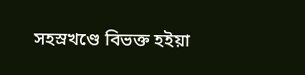সহস্রখণ্ডে বিভক্ত হইয়া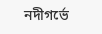নদীগর্ভে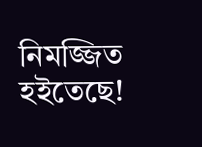নিমজ্জিত হইতেছে!